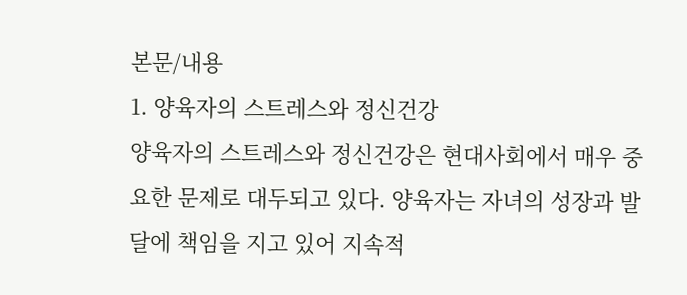본문/내용
1. 양육자의 스트레스와 정신건강
양육자의 스트레스와 정신건강은 현대사회에서 매우 중요한 문제로 대두되고 있다. 양육자는 자녀의 성장과 발달에 책임을 지고 있어 지속적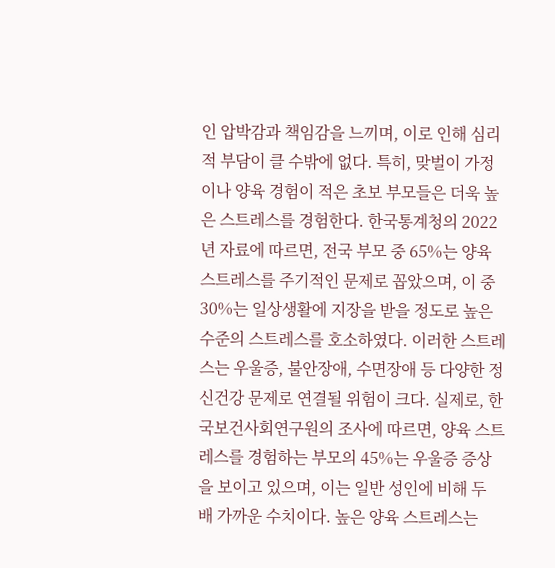인 압박감과 책임감을 느끼며, 이로 인해 심리적 부담이 클 수밖에 없다. 특히, 맞벌이 가정이나 양육 경험이 적은 초보 부모들은 더욱 높은 스트레스를 경험한다. 한국통계청의 2022년 자료에 따르면, 전국 부모 중 65%는 양육 스트레스를 주기적인 문제로 꼽았으며, 이 중 30%는 일상생활에 지장을 받을 정도로 높은 수준의 스트레스를 호소하였다. 이러한 스트레스는 우울증, 불안장애, 수면장애 등 다양한 정신건강 문제로 연결될 위험이 크다. 실제로, 한국보건사회연구원의 조사에 따르면, 양육 스트레스를 경험하는 부모의 45%는 우울증 증상을 보이고 있으며, 이는 일반 성인에 비해 두 배 가까운 수치이다. 높은 양육 스트레스는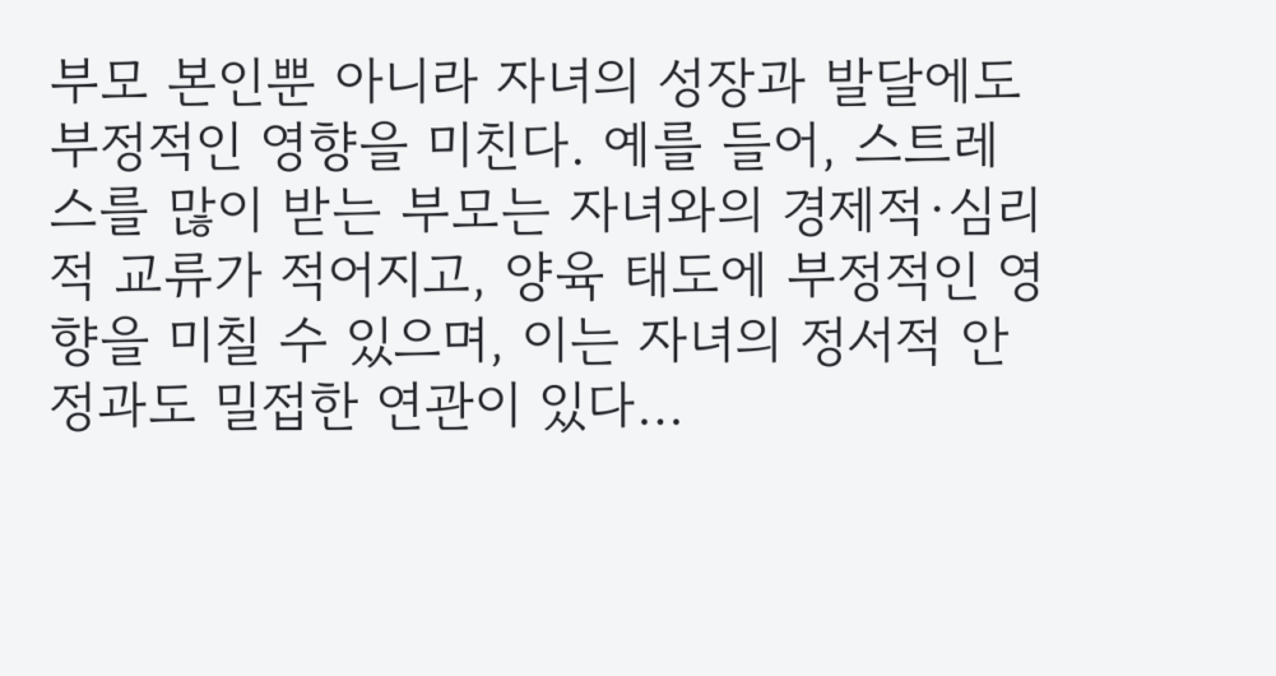부모 본인뿐 아니라 자녀의 성장과 발달에도 부정적인 영향을 미친다. 예를 들어, 스트레스를 많이 받는 부모는 자녀와의 경제적·심리적 교류가 적어지고, 양육 태도에 부정적인 영향을 미칠 수 있으며, 이는 자녀의 정서적 안정과도 밀접한 연관이 있다…